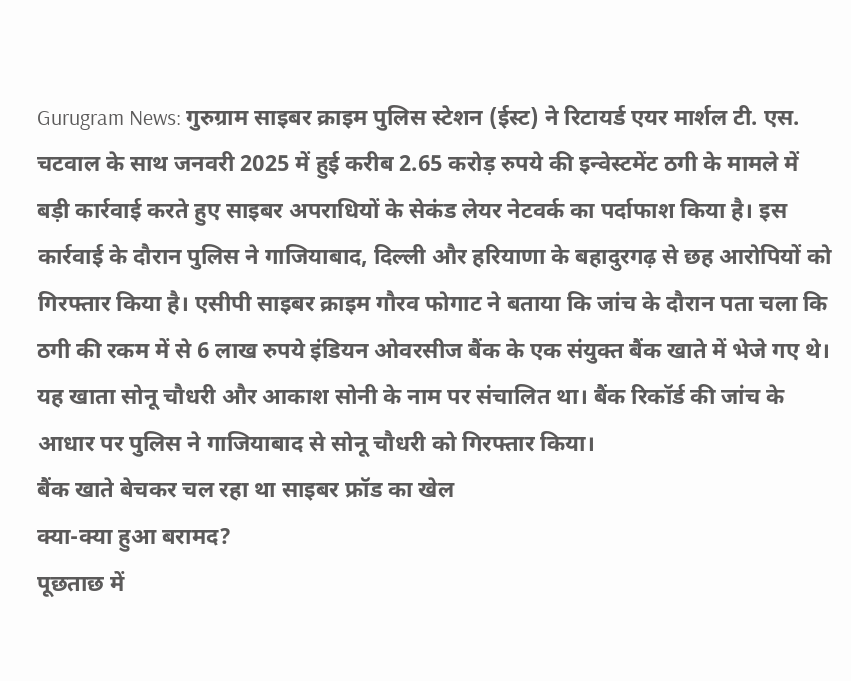Gurugram News: गुरुग्राम साइबर क्राइम पुलिस स्टेशन (ईस्ट) ने रिटायर्ड एयर मार्शल टी. एस. चटवाल के साथ जनवरी 2025 में हुई करीब 2.65 करोड़ रुपये की इन्वेस्टमेंट ठगी के मामले में बड़ी कार्रवाई करते हुए साइबर अपराधियों के सेकंड लेयर नेटवर्क का पर्दाफाश किया है। इस कार्रवाई के दौरान पुलिस ने गाजियाबाद, दिल्ली और हरियाणा के बहादुरगढ़ से छह आरोपियों को गिरफ्तार किया है। एसीपी साइबर क्राइम गौरव फोगाट ने बताया कि जांच के दौरान पता चला कि ठगी की रकम में से 6 लाख रुपये इंडियन ओवरसीज बैंक के एक संयुक्त बैंक खाते में भेजे गए थे। यह खाता सोनू चौधरी और आकाश सोनी के नाम पर संचालित था। बैंक रिकॉर्ड की जांच के आधार पर पुलिस ने गाजियाबाद से सोनू चौधरी को गिरफ्तार किया।
बैंक खाते बेचकर चल रहा था साइबर फ्रॉड का खेल
क्या-क्या हुआ बरामद?
पूछताछ में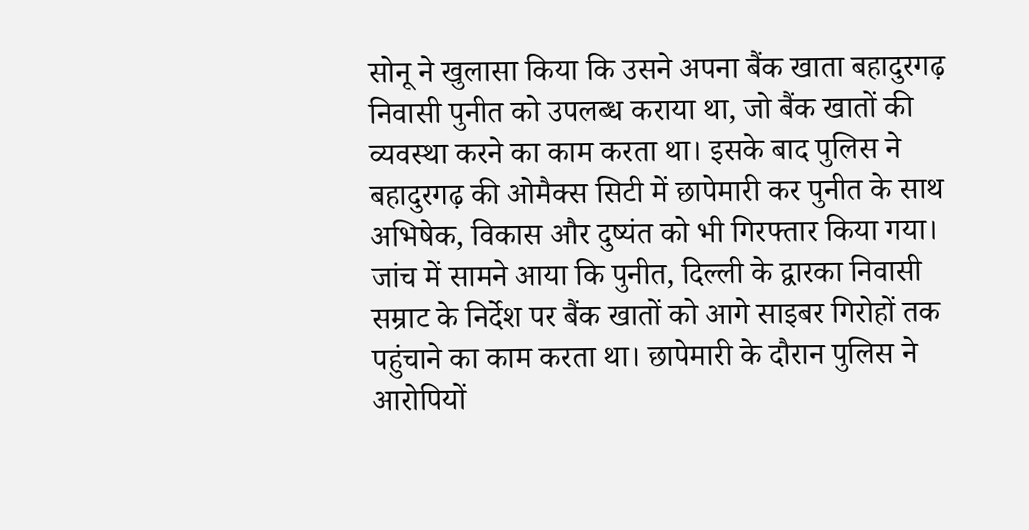सोनू ने खुलासा किया कि उसने अपना बैंक खाता बहादुरगढ़ निवासी पुनीत को उपलब्ध कराया था, जो बैंक खातों की व्यवस्था करने का काम करता था। इसके बाद पुलिस ने बहादुरगढ़ की ओमैक्स सिटी में छापेमारी कर पुनीत के साथ अभिषेक, विकास और दुष्यंत को भी गिरफ्तार किया गया। जांच में सामने आया कि पुनीत, दिल्ली के द्वारका निवासी सम्राट के निर्देश पर बैंक खातों को आगे साइबर गिरोहों तक पहुंचाने का काम करता था। छापेमारी के दौरान पुलिस ने आरोपियों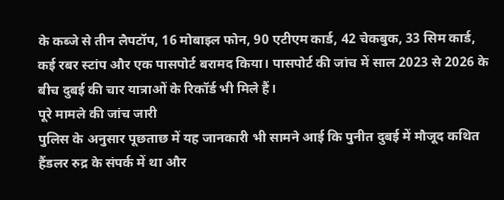के कब्जे से तीन लैपटॉप, 16 मोबाइल फोन, 90 एटीएम कार्ड, 42 चेकबुक, 33 सिम कार्ड, कई रबर स्टांप और एक पासपोर्ट बरामद किया। पासपोर्ट की जांच में साल 2023 से 2026 के बीच दुबई की चार यात्राओं के रिकॉर्ड भी मिले हैं।
पूरे मामले की जांच जारी
पुलिस के अनुसार पूछताछ में यह जानकारी भी सामने आई कि पुनीत दुबई में मौजूद कथित हैंडलर रुद्र के संपर्क में था और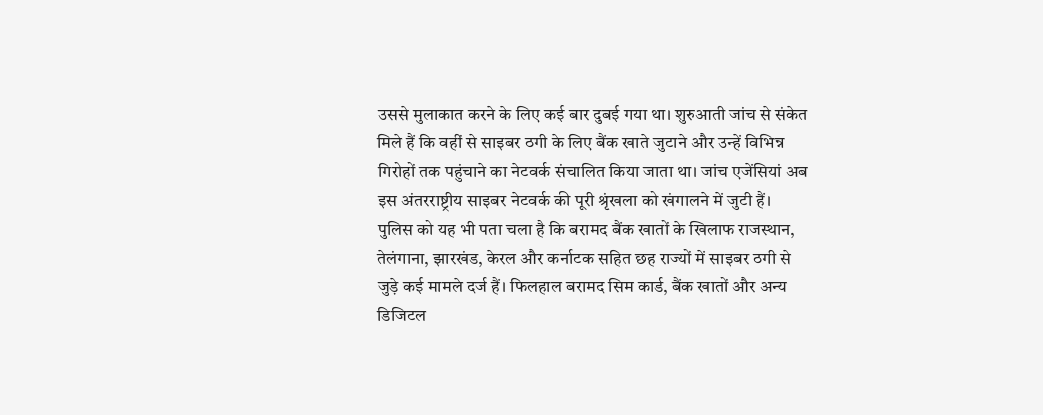उससे मुलाकात करने के लिए कई बार दुबई गया था। शुरुआती जांच से संकेत मिले हैं कि वहीं से साइबर ठगी के लिए बैंक खाते जुटाने और उन्हें विभिन्न गिरोहों तक पहुंचाने का नेटवर्क संचालित किया जाता था। जांच एजेंसियां अब इस अंतरराष्ट्रीय साइबर नेटवर्क की पूरी श्रृंखला को खंगालने में जुटी हैं। पुलिस को यह भी पता चला है कि बरामद बैंक खातों के खिलाफ राजस्थान, तेलंगाना, झारखंड, केरल और कर्नाटक सहित छह राज्यों में साइबर ठगी से जुड़े कई मामले दर्ज हैं। फिलहाल बरामद सिम कार्ड, बैंक खातों और अन्य डिजिटल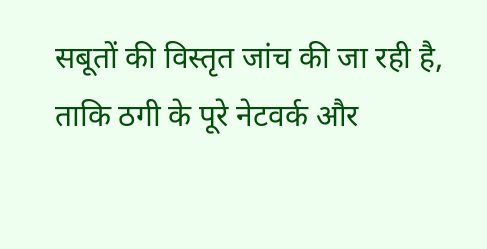सबूतों की विस्तृत जांच की जा रही है, ताकि ठगी के पूरे नेटवर्क और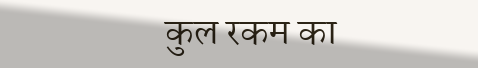कुल रकम का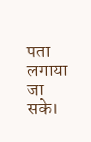पता लगाया जा सके।